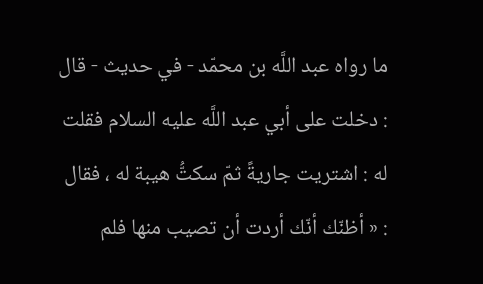ما رواه عبد اللَّه بن محمّد - في حديث - قال : دخلت على أبي عبد اللَّه عليه السلام فقلت له : اشتريت جاريةً ثمّ سكتُّ هيبة له ، فقال : « أظنّك أنّك أردت أن تصيب منها فلم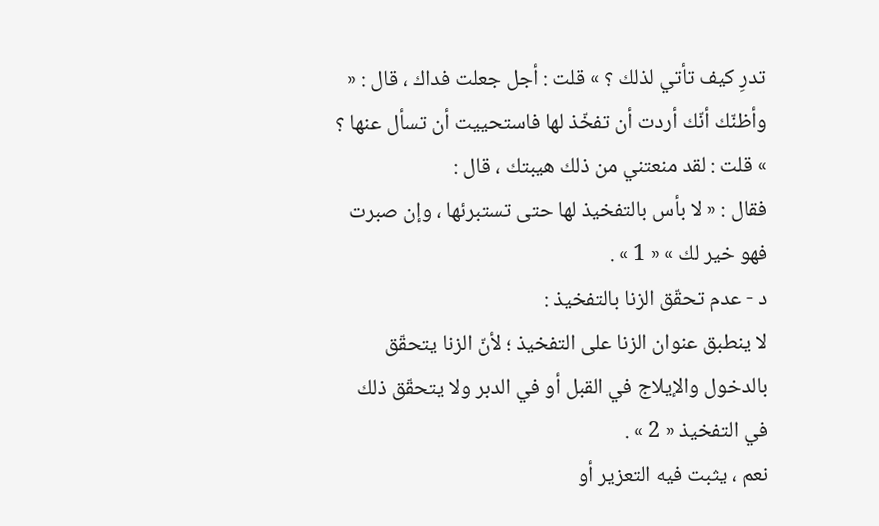تدرِ كيف تأتي لذلك ؟ » قلت : أجل جعلت فداك ، قال : « وأظنّك أنّك أردت أن تفخّذ لها فاستحييت أن تسأل عنها ؟ » قلت : لقد منعتني من ذلك هيبتك ، قال :
فقال : « لا بأس بالتفخيذ لها حتى تستبرئها ، وإن صبرت فهو خير لك » « 1 » .
د - عدم تحقّق الزنا بالتفخيذ :
لا ينطبق عنوان الزنا على التفخيذ ؛ لأنّ الزنا يتحقّق بالدخول والإيلاج في القبل أو في الدبر ولا يتحقّق ذلك في التفخيذ « 2 » .
نعم ، يثبت فيه التعزير أو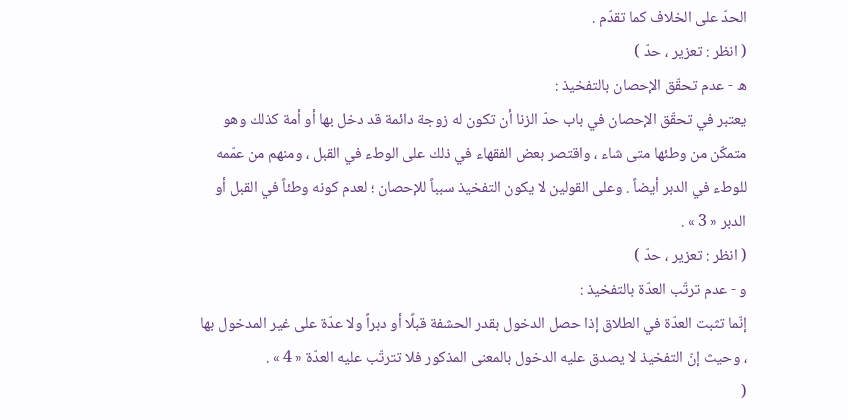الحدّ على الخلاف كما تقدّم .
( انظر : تعزير ، حدّ )
ه - عدم تحقّق الإحصان بالتفخيذ :
يعتبر في تحقّق الإحصان في باب حدّ الزنا أن تكون له زوجة دائمة قد دخل بها أو أمة كذلك وهو متمكّن من وطئها متى شاء ، واقتصر بعض الفقهاء في ذلك على الوطء في القبل ، ومنهم من عمّمه للوطء في الدبر أيضاً . وعلى القولين لا يكون التفخيذ سبباً للإحصان ؛ لعدم كونه وطئاً في القبل أو الدبر « 3 » .
( انظر : تعزير ، حدّ )
و - عدم ترتّب العدّة بالتفخيذ :
إنّما تثبت العدّة في الطلاق إذا حصل الدخول بقدر الحشفة قبلًا أو دبراً ولا عدّة على غير المدخول بها ، وحيث إنّ التفخيذ لا يصدق عليه الدخول بالمعنى المذكور فلا تترتّب عليه العدّة « 4 » .
(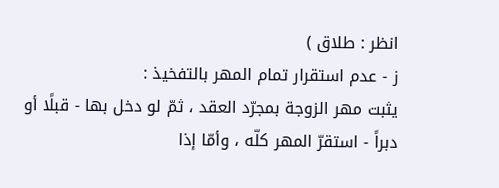انظر : طلاق )
ز - عدم استقرار تمام المهر بالتفخيذ :
يثبت مهر الزوجة بمجرّد العقد ، ثمّ لو دخل بها - قبلًا أو دبراً - استقرّ المهر كلّه ، وأمّا إذا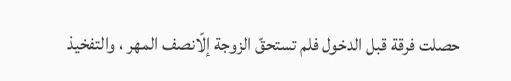حصلت فرقة قبل الدخول فلم تستحقّ الزوجة إلّانصف المهر ، والتفخيذ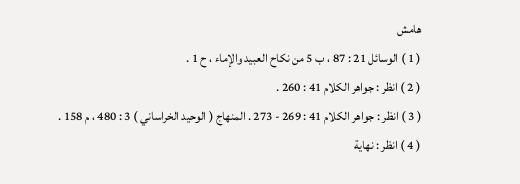هامش
( 1 ) الوسائل 21 : 87 ، ب 5 من نكاح العبيد والإماء ، ح 1 .
( 2 ) انظر : جواهر الكلام 41 : 260 .
( 3 ) انظر : جواهر الكلام 41 : 269 - 273 . المنهاج ( الوحيد الخراساني ) 3 : 480 ، م 158 .
( 4 ) انظر : نهاية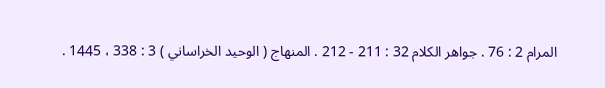المرام 2 : 76 . جواهر الكلام 32 : 211 - 212 . المنهاج ( الوحيد الخراساني ) 3 : 338 ، 1445 .